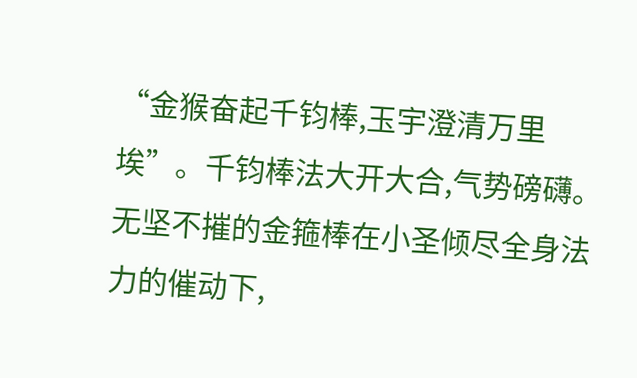“金猴奋起千钧棒,玉宇澄清万里埃”。千钧棒法大开大合,气势磅礴。无坚不摧的金箍棒在小圣倾尽全身法力的催动下,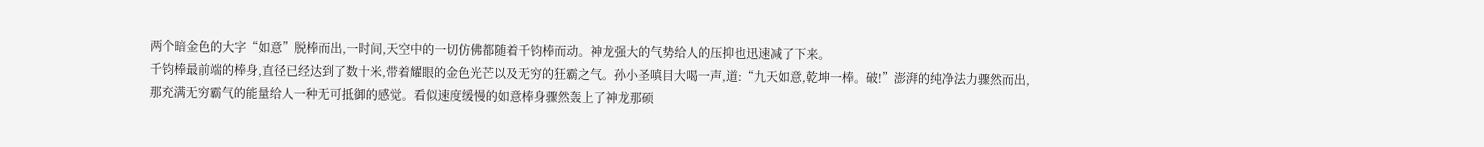两个暗金色的大字“如意”脱棒而出,一时间,天空中的一切仿佛都随着千钧棒而动。神龙强大的气势给人的压抑也迅速减了下来。
千钧棒最前端的棒身,直径已经达到了数十米,带着耀眼的金色光芒以及无穷的狂霸之气。孙小圣嗔目大喝一声,道:“九天如意,乾坤一棒。破!”澎湃的纯净法力骤然而出,那充满无穷霸气的能量给人一种无可抵御的感觉。看似速度缓慢的如意棒身骤然轰上了神龙那硕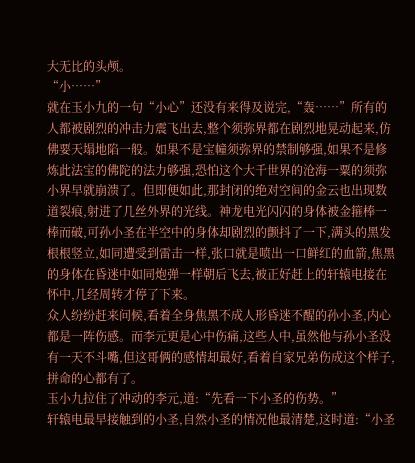大无比的头颅。
“小……”
就在玉小九的一句“小心”还没有来得及说完,“轰……”所有的人都被剧烈的冲击力震飞出去,整个须弥界都在剧烈地晃动起来,仿佛要天塌地陷一般。如果不是宝幢须弥界的禁制够强,如果不是修炼此法宝的佛陀的法力够强,恐怕这个大千世界的沧海一粟的须弥小界早就崩溃了。但即便如此,那封闭的绝对空间的金云也出现数道裂痕,射进了几丝外界的光线。神龙电光闪闪的身体被金箍棒一棒而破,可孙小圣在半空中的身体却剧烈的颤抖了一下,满头的黑发根根竖立,如同遭受到雷击一样,张口就是喷出一口鲜红的血箭,焦黑的身体在昏迷中如同炮弹一样朝后飞去,被正好赶上的轩辕电接在怀中,几经周转才停了下来。
众人纷纷赶来问候,看着全身焦黑不成人形昏迷不醒的孙小圣,内心都是一阵伤感。而李元更是心中伤痛,这些人中,虽然他与孙小圣没有一天不斗嘴,但这哥俩的感情却最好,看着自家兄弟伤成这个样子,拼命的心都有了。
玉小九拉住了冲动的李元,道:“先看一下小圣的伤势。”
轩辕电最早接触到的小圣,自然小圣的情况他最清楚,这时道:“小圣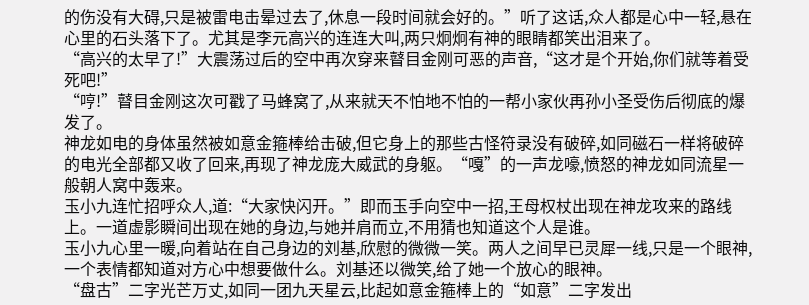的伤没有大碍,只是被雷电击晕过去了,休息一段时间就会好的。”听了这话,众人都是心中一轻,悬在心里的石头落下了。尤其是李元高兴的连连大叫,两只炯炯有神的眼睛都笑出泪来了。
“高兴的太早了!”大震荡过后的空中再次穿来瞽目金刚可恶的声音,“这才是个开始,你们就等着受死吧!”
“哼!”瞽目金刚这次可戳了马蜂窝了,从来就天不怕地不怕的一帮小家伙再孙小圣受伤后彻底的爆发了。
神龙如电的身体虽然被如意金箍棒给击破,但它身上的那些古怪符录没有破碎,如同磁石一样将破碎的电光全部都又收了回来,再现了神龙庞大威武的身躯。“嘎”的一声龙嚎,愤怒的神龙如同流星一般朝人窝中轰来。
玉小九连忙招呼众人,道:“大家快闪开。”即而玉手向空中一招,王母权杖出现在神龙攻来的路线上。一道虚影瞬间出现在她的身边,与她并肩而立,不用猜也知道这个人是谁。
玉小九心里一暖,向着站在自己身边的刘基,欣慰的微微一笑。两人之间早已灵犀一线,只是一个眼神,一个表情都知道对方心中想要做什么。刘基还以微笑,给了她一个放心的眼神。
“盘古”二字光芒万丈,如同一团九天星云,比起如意金箍棒上的“如意”二字发出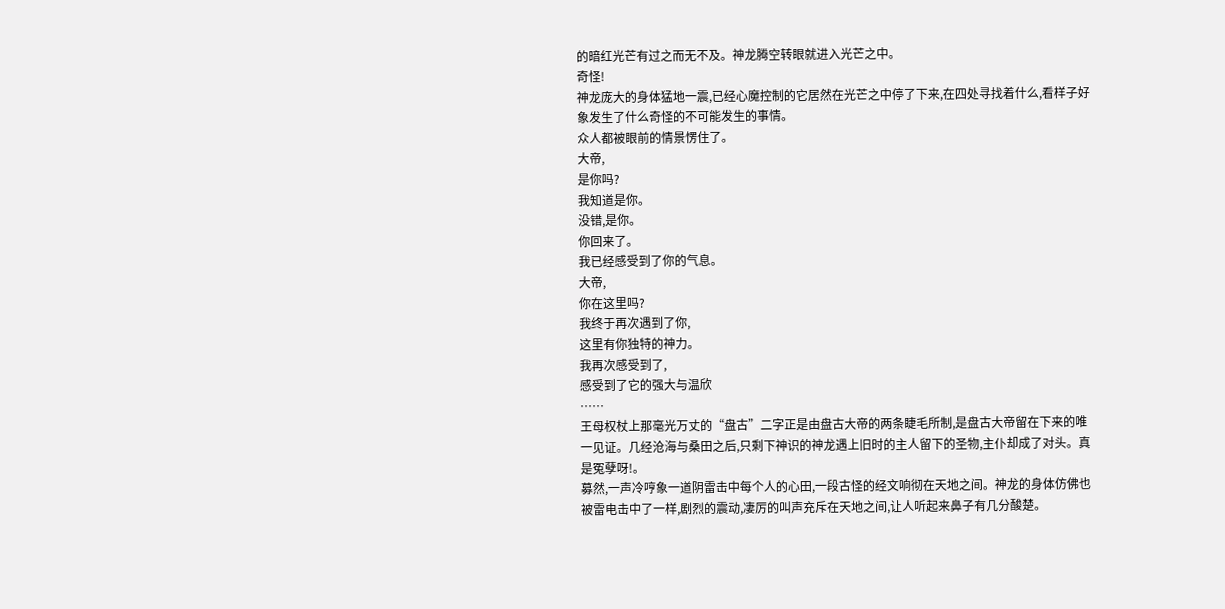的暗红光芒有过之而无不及。神龙腾空转眼就进入光芒之中。
奇怪!
神龙庞大的身体猛地一震,已经心魔控制的它居然在光芒之中停了下来,在四处寻找着什么,看样子好象发生了什么奇怪的不可能发生的事情。
众人都被眼前的情景愣住了。
大帝,
是你吗?
我知道是你。
没错,是你。
你回来了。
我已经感受到了你的气息。
大帝,
你在这里吗?
我终于再次遇到了你,
这里有你独特的神力。
我再次感受到了,
感受到了它的强大与温欣
……
王母权杖上那毫光万丈的“盘古”二字正是由盘古大帝的两条睫毛所制,是盘古大帝留在下来的唯一见证。几经沧海与桑田之后,只剩下神识的神龙遇上旧时的主人留下的圣物,主仆却成了对头。真是冤孽呀!。
募然,一声冷哼象一道阴雷击中每个人的心田,一段古怪的经文响彻在天地之间。神龙的身体仿佛也被雷电击中了一样,剧烈的震动,凄厉的叫声充斥在天地之间,让人听起来鼻子有几分酸楚。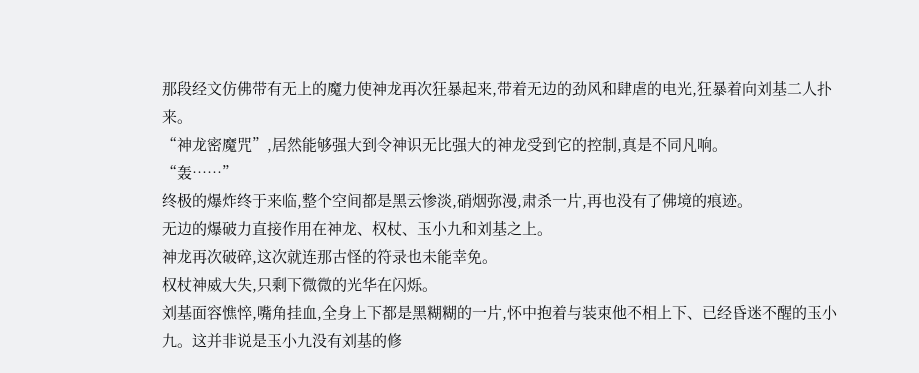那段经文仿佛带有无上的魔力使神龙再次狂暴起来,带着无边的劲风和肆虐的电光,狂暴着向刘基二人扑来。
“神龙密魔咒”,居然能够强大到令神识无比强大的神龙受到它的控制,真是不同凡响。
“轰……”
终极的爆炸终于来临,整个空间都是黑云惨淡,硝烟弥漫,肃杀一片,再也没有了佛境的痕迹。
无边的爆破力直接作用在神龙、权杖、玉小九和刘基之上。
神龙再次破碎,这次就连那古怪的符录也未能幸免。
权杖神威大失,只剩下微微的光华在闪烁。
刘基面容憔悴,嘴角挂血,全身上下都是黑糊糊的一片,怀中抱着与装束他不相上下、已经昏迷不醒的玉小九。这并非说是玉小九没有刘基的修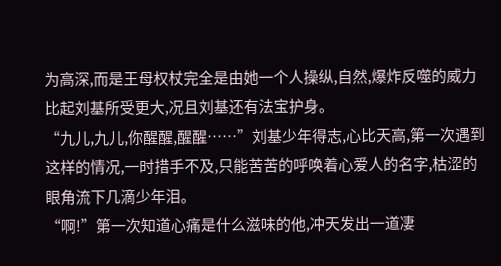为高深,而是王母权杖完全是由她一个人操纵,自然,爆炸反噬的威力比起刘基所受更大,况且刘基还有法宝护身。
“九儿,九儿,你醒醒,醒醒……”刘基少年得志,心比天高,第一次遇到这样的情况,一时措手不及,只能苦苦的呼唤着心爱人的名字,枯涩的眼角流下几滴少年泪。
“啊!”第一次知道心痛是什么滋味的他,冲天发出一道凄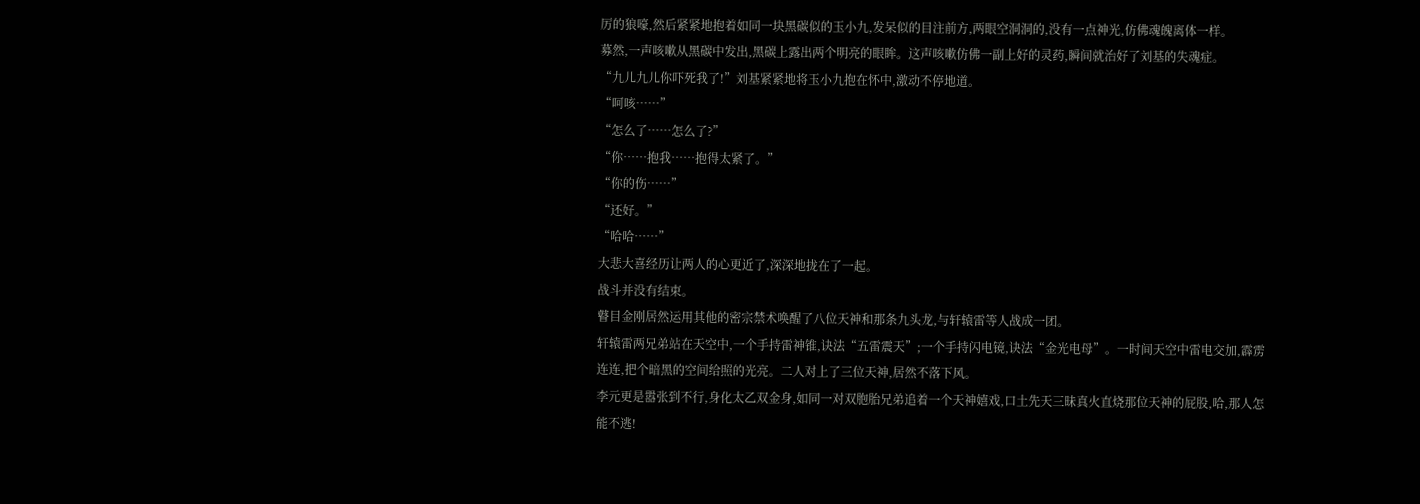厉的狼嚎,然后紧紧地抱着如同一块黑碳似的玉小九,发呆似的目注前方,两眼空洞洞的,没有一点神光,仿佛魂魄离体一样。
募然,一声咳嗽从黑碳中发出,黑碳上露出两个明亮的眼眸。这声咳嗽仿佛一副上好的灵药,瞬间就治好了刘基的失魂症。
“九儿九儿你吓死我了!”刘基紧紧地将玉小九抱在怀中,激动不停地道。
“呵咳……”
“怎么了……怎么了?”
“你……抱我……抱得太紧了。”
“你的伤……”
“还好。”
“哈哈……”
大悲大喜经历让两人的心更近了,深深地拢在了一起。
战斗并没有结束。
瞽目金刚居然运用其他的密宗禁术唤醒了八位天神和那条九头龙,与轩辕雷等人战成一团。
轩辕雷两兄弟站在天空中,一个手持雷神锥,诀法“五雷震天”;一个手持闪电镜,诀法“金光电母”。一时间天空中雷电交加,霹雳连连,把个暗黑的空间给照的光亮。二人对上了三位天神,居然不落下风。
李元更是嚣张到不行,身化太乙双金身,如同一对双胞胎兄弟追着一个天神嬉戏,口土先天三昧真火直烧那位天神的屁股,哈,那人怎能不逃!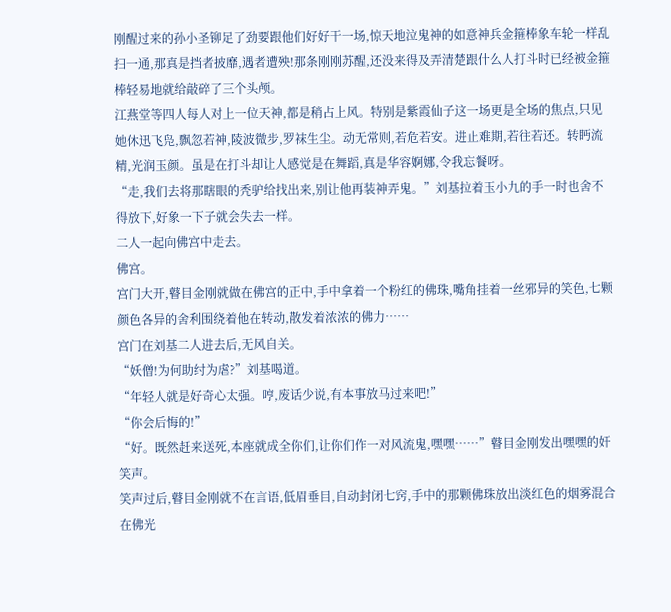刚醒过来的孙小圣铆足了劲要跟他们好好干一场,惊天地泣鬼神的如意神兵金箍棒象车轮一样乱扫一通,那真是挡者披靡,遇者遭殃!那条刚刚苏醒,还没来得及弄清楚跟什么人打斗时已经被金箍棒轻易地就给敲碎了三个头颅。
江燕堂等四人每人对上一位天神,都是稍占上风。特别是紫霞仙子这一场更是全场的焦点,只见她休迅飞凫,飘忽若神,陵波微步,罗袜生尘。动无常则,若危若安。进止难期,若往若还。转眄流精,光润玉颜。虽是在打斗却让人感觉是在舞蹈,真是华容婀娜,令我忘餐呀。
“走,我们去将那瞎眼的秃驴给找出来,别让他再装神弄鬼。”刘基拉着玉小九的手一时也舍不得放下,好象一下子就会失去一样。
二人一起向佛宫中走去。
佛宫。
宫门大开,瞽目金刚就做在佛宫的正中,手中拿着一个粉红的佛珠,嘴角挂着一丝邪异的笑色,七颗颜色各异的舍利围绕着他在转动,散发着浓浓的佛力……
宫门在刘基二人进去后,无风自关。
“妖僧!为何助纣为虐?”刘基喝道。
“年轻人就是好奇心太强。哼,废话少说,有本事放马过来吧!”
“你会后悔的!”
“好。既然赶来送死,本座就成全你们,让你们作一对风流鬼,嘿嘿……”瞽目金刚发出嘿嘿的奸笑声。
笑声过后,瞽目金刚就不在言语,低眉垂目,自动封闭七窍,手中的那颗佛珠放出淡红色的烟雾混合在佛光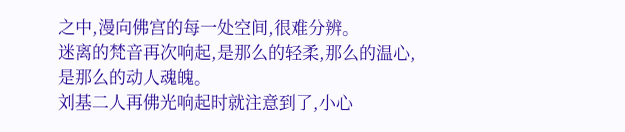之中,漫向佛宫的每一处空间,很难分辨。
迷离的梵音再次响起,是那么的轻柔,那么的温心,是那么的动人魂魄。
刘基二人再佛光响起时就注意到了,小心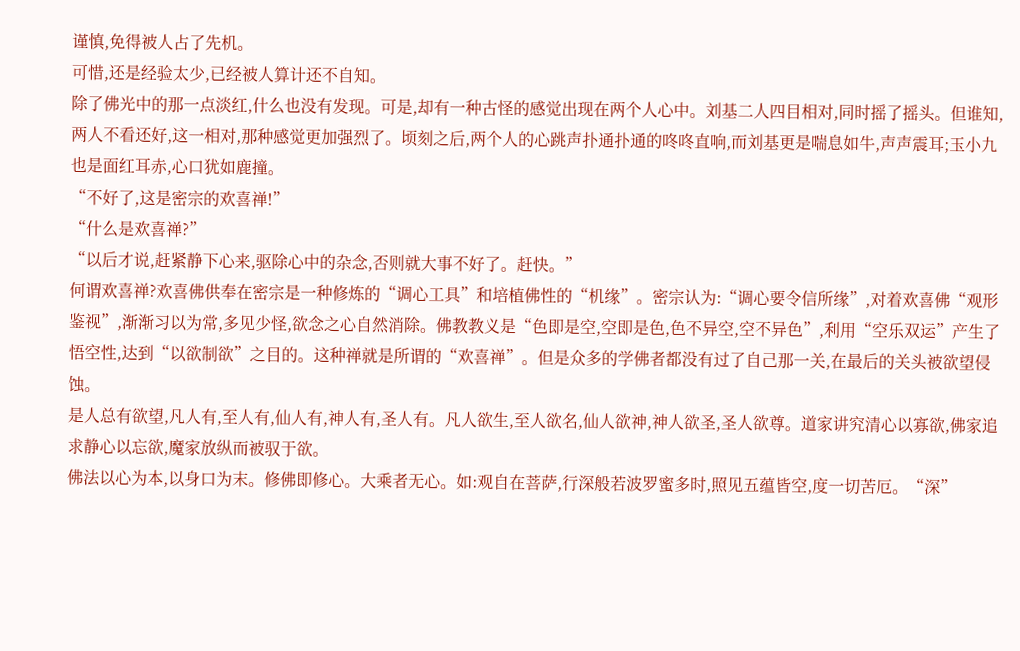谨慎,免得被人占了先机。
可惜,还是经验太少,已经被人算计还不自知。
除了佛光中的那一点淡红,什么也没有发现。可是,却有一种古怪的感觉出现在两个人心中。刘基二人四目相对,同时摇了摇头。但谁知,两人不看还好,这一相对,那种感觉更加强烈了。顷刻之后,两个人的心跳声扑通扑通的咚咚直响,而刘基更是喘息如牛,声声震耳;玉小九也是面红耳赤,心口犹如鹿撞。
“不好了,这是密宗的欢喜禅!”
“什么是欢喜禅?”
“以后才说,赶紧静下心来,驱除心中的杂念,否则就大事不好了。赶快。”
何谓欢喜禅?欢喜佛供奉在密宗是一种修炼的“调心工具”和培植佛性的“机缘”。密宗认为:“调心要令信所缘”,对着欢喜佛“观形鉴视”,渐渐习以为常,多见少怪,欲念之心自然消除。佛教教义是“色即是空,空即是色,色不异空,空不异色”,利用“空乐双运”产生了悟空性,达到“以欲制欲”之目的。这种禅就是所谓的“欢喜禅”。但是众多的学佛者都没有过了自己那一关,在最后的关头被欲望侵蚀。
是人总有欲望,凡人有,至人有,仙人有,神人有,圣人有。凡人欲生,至人欲名,仙人欲神,神人欲圣,圣人欲尊。道家讲究清心以寡欲,佛家追求静心以忘欲,魔家放纵而被驭于欲。
佛法以心为本,以身口为末。修佛即修心。大乘者无心。如:观自在菩萨,行深般若波罗蜜多时,照见五蕴皆空,度一切苦厄。“深”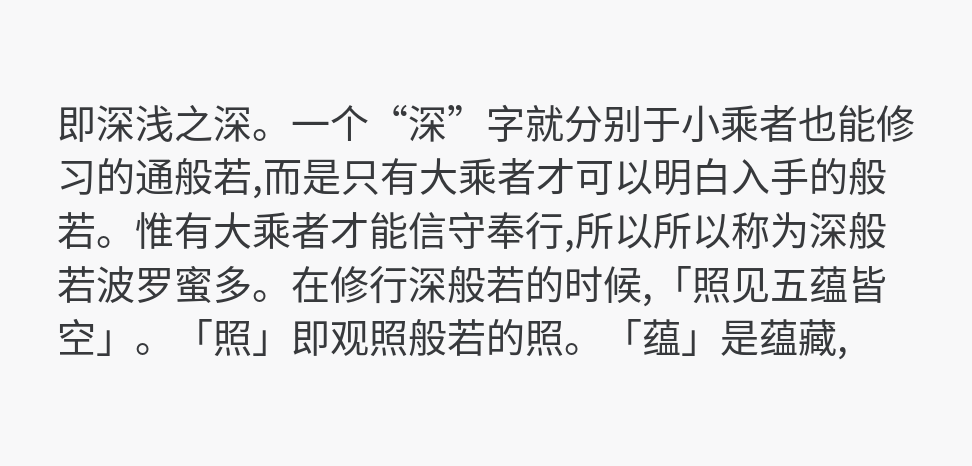即深浅之深。一个“深”字就分别于小乘者也能修习的通般若,而是只有大乘者才可以明白入手的般若。惟有大乘者才能信守奉行,所以所以称为深般若波罗蜜多。在修行深般若的时候,「照见五蕴皆空」。「照」即观照般若的照。「蕴」是蕴藏,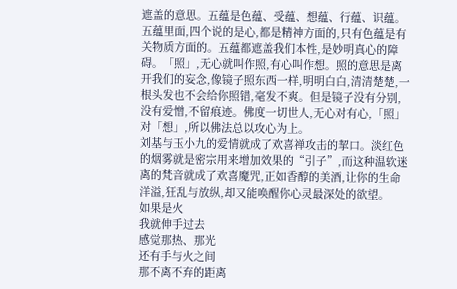遮盖的意思。五蕴是色蕴、受蕴、想蕴、行蕴、识蕴。五蕴里面,四个说的是心,都是精神方面的,只有色蕴是有关物质方面的。五蕴都遮盖我们本性,是妙明真心的障碍。「照」,无心就叫作照,有心叫作想。照的意思是离开我们的妄念,像镜子照东西一样,明明白白,清清楚楚,一根头发也不会给你照错,毫发不爽。但是镜子没有分别,没有爱憎,不留痕迹。佛度一切世人,无心对有心,「照」对「想」,所以佛法总以攻心为上。
刘基与玉小九的爱情就成了欢喜禅攻击的挈口。淡红色的烟雾就是密宗用来增加效果的“引子”,而这种温软迷离的梵音就成了欢喜魔咒,正如香醇的美酒,让你的生命洋溢,狂乱与放纵,却又能唤醒你心灵最深处的欲望。
如果是火
我就伸手过去
感觉那热、那光
还有手与火之间
那不离不弃的距离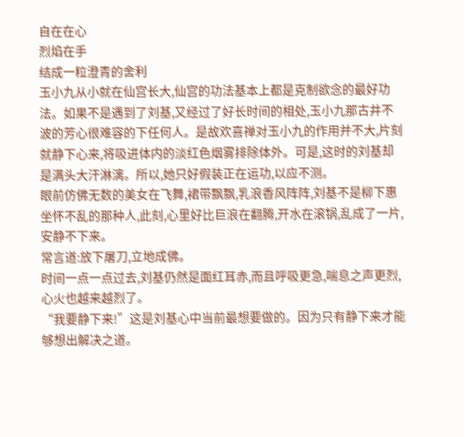自在在心
烈焰在手
结成一粒澄青的舍利
玉小九从小就在仙宫长大,仙宫的功法基本上都是克制欲念的最好功法。如果不是遇到了刘基,又经过了好长时间的相处,玉小九那古井不波的芳心很难容的下任何人。是故欢喜禅对玉小九的作用并不大,片刻就静下心来,将吸进体内的淡红色烟雾排除体外。可是,这时的刘基却是满头大汗淋漓。所以,她只好假装正在运功,以应不测。
眼前仿佛无数的美女在飞舞,裙带飘飘,乳浪香风阵阵,刘基不是柳下惠坐怀不乱的那种人,此刻,心里好比巨浪在翻腾,开水在滚锅,乱成了一片,安静不下来。
常言道:放下屠刀,立地成佛。
时间一点一点过去,刘基仍然是面红耳赤,而且呼吸更急,喘息之声更烈,心火也越来越烈了。
“我要静下来!”这是刘基心中当前最想要做的。因为只有静下来才能够想出解决之道。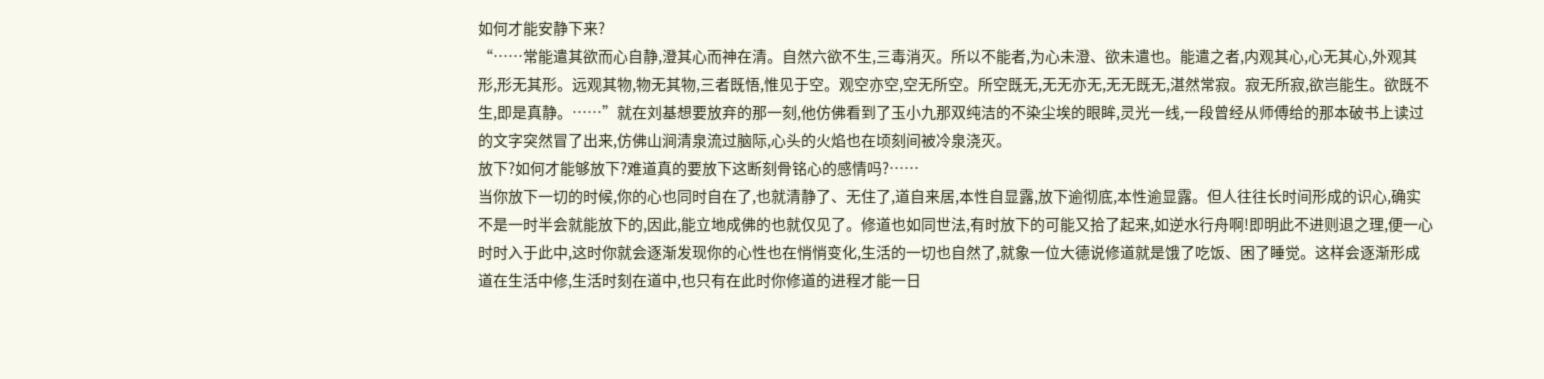如何才能安静下来?
“……常能遣其欲而心自静,澄其心而神在清。自然六欲不生,三毒消灭。所以不能者,为心未澄、欲未遣也。能遣之者,内观其心,心无其心,外观其形,形无其形。远观其物,物无其物,三者既悟,惟见于空。观空亦空,空无所空。所空既无,无无亦无,无无既无,湛然常寂。寂无所寂,欲岂能生。欲既不生,即是真静。……”就在刘基想要放弃的那一刻,他仿佛看到了玉小九那双纯洁的不染尘埃的眼眸,灵光一线,一段曾经从师傅给的那本破书上读过的文字突然冒了出来,仿佛山涧清泉流过脑际,心头的火焰也在顷刻间被冷泉浇灭。
放下?如何才能够放下?难道真的要放下这断刻骨铭心的感情吗?……
当你放下一切的时候,你的心也同时自在了,也就清静了、无住了,道自来居,本性自显露,放下逾彻底,本性逾显露。但人往往长时间形成的识心,确实不是一时半会就能放下的,因此,能立地成佛的也就仅见了。修道也如同世法,有时放下的可能又拾了起来,如逆水行舟啊!即明此不进则退之理,便一心时时入于此中,这时你就会逐渐发现你的心性也在悄悄变化,生活的一切也自然了,就象一位大德说修道就是饿了吃饭、困了睡觉。这样会逐渐形成道在生活中修,生活时刻在道中,也只有在此时你修道的进程才能一日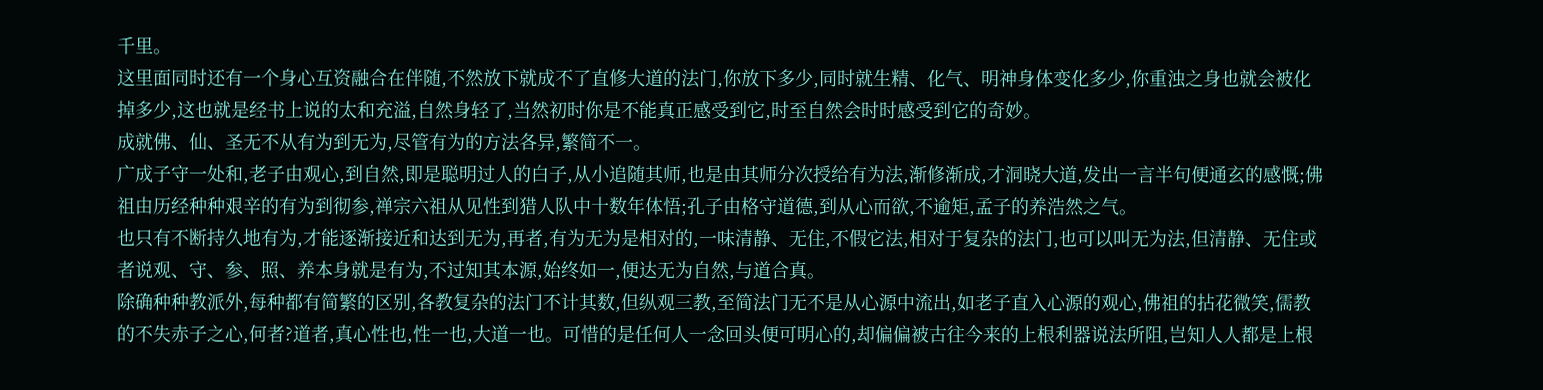千里。
这里面同时还有一个身心互资融合在伴随,不然放下就成不了直修大道的法门,你放下多少,同时就生精、化气、明神身体变化多少,你重浊之身也就会被化掉多少,这也就是经书上说的太和充溢,自然身轻了,当然初时你是不能真正感受到它,时至自然会时时感受到它的奇妙。
成就佛、仙、圣无不从有为到无为,尽管有为的方法各异,繁简不一。
广成子守一处和,老子由观心,到自然,即是聪明过人的白子,从小追随其师,也是由其师分次授给有为法,渐修渐成,才洞晓大道,发出一言半句便通玄的感慨;佛祖由历经种种艰辛的有为到彻参,禅宗六祖从见性到猎人队中十数年体悟;孔子由格守道德,到从心而欲,不逾矩,孟子的养浩然之气。
也只有不断持久地有为,才能逐渐接近和达到无为,再者,有为无为是相对的,一味清静、无住,不假它法,相对于复杂的法门,也可以叫无为法,但清静、无住或者说观、守、参、照、养本身就是有为,不过知其本源,始终如一,便达无为自然,与道合真。
除确种种教派外,每种都有简繁的区别,各教复杂的法门不计其数,但纵观三教,至简法门无不是从心源中流出,如老子直入心源的观心,佛祖的拈花微笑,儒教的不失赤子之心,何者?道者,真心性也,性一也,大道一也。可惜的是任何人一念回头便可明心的,却偏偏被古往今来的上根利器说法所阻,岂知人人都是上根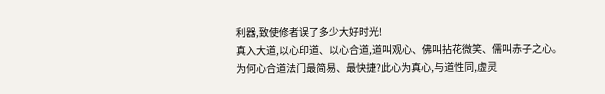利器,致使修者误了多少大好时光!
真入大道,以心印道、以心合道,道叫观心、佛叫拈花微笑、儒叫赤子之心。为何心合道法门最简易、最快捷?此心为真心,与道性同,虚灵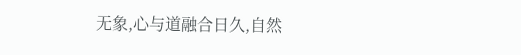无象,心与道融合日久,自然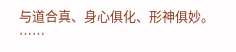与道合真、身心俱化、形神俱妙。
……